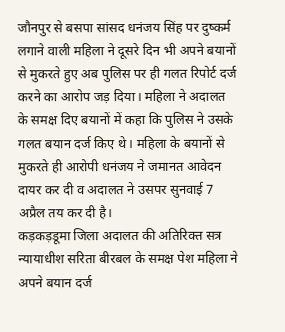जौनपुर से बसपा सांसद धनंजय सिंह पर दुष्कर्म लगाने वाली महिला ने दूसरे दिन भी अपने बयानों से मुकरते हुए अब पुलिस पर ही गलत रिपोर्ट दर्ज करने का आरोप जड़ दिया। महिला ने अदालत के समक्ष दिए बयानों में कहा कि पुलिस ने उसके गलत बयान दर्ज किए थे। महिला के बयानों से मुकरते ही आरोपी धनंजय ने जमानत आवेदन दायर कर दी व अदालत ने उसपर सुनवाई 7 अप्रैल तय कर दी है।
कड़कड़डूमा जिला अदालत की अतिरिक्त सत्र न्यायाधीश सरिता बीरबल के समक्ष पेश महिला ने अपने बयान दर्ज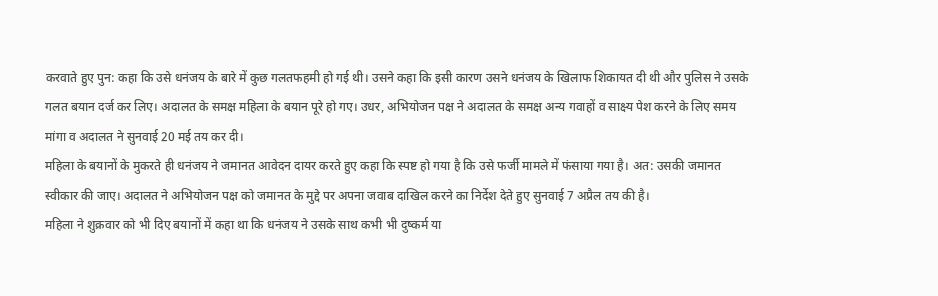करवाते हुए पुन: कहा कि उसे धनंजय के बारे में कुछ गलतफहमी हो गई थी। उसने कहा कि इसी कारण उसने धनंजय के खिलाफ शिकायत दी थी और पुलिस ने उसके गलत बयान दर्ज कर लिए। अदालत के समक्ष महिला के बयान पूरे हो गए। उधर, अभियोजन पक्ष ने अदालत के समक्ष अन्य गवाहों व साक्ष्य पेश करने के लिए समय मांगा व अदालत ने सुनवाई 20 मई तय कर दी।
महिला के बयानों के मुकरते ही धनंजय ने जमानत आवेदन दायर करते हुए कहा कि स्पष्ट हो गया है कि उसे फर्जी मामले में फंसाया गया है। अत: उसकी जमानत स्वीकार की जाए। अदालत ने अभियोजन पक्ष को जमानत के मुद्दे पर अपना जवाब दाखिल करने का निर्देश देते हुए सुनवाई 7 अप्रैल तय की है।
महिला ने शुक्रवार को भी दिए बयानों में कहा था कि धनंजय ने उसके साथ कभी भी दुष्कर्म या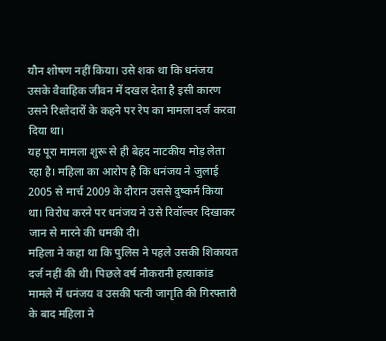यौन शोषण नहीं किया। उसे शक था कि धनंजय उसके वैवाहिक जीवन में दखल देता है इसी कारण उसने रिश्तेदारों के कहने पर रेप का मामला दर्ज करवा दिया था।
यह पूरा मामला शुरू से ही बेहद नाटकीय मोड़ लेता रहा है। महिला का आरोप है कि धनंजय ने जुलाई 2005 से मार्च 2009 के दौरान उससे दुष्कर्म किया था। विरोध करने पर धनंजय ने उसे रिवॉल्वर दिखाकर जान से मारने की धमकी दी।
महिला ने कहा था कि पुलिस ने पहले उसकी शिकायत दर्ज नहीं की थी। पिछले वर्ष नौकरानी हत्याकांड मामले में धनंजय व उसकी पत्नी जागृति की गिरफ्तारी के बाद महिला ने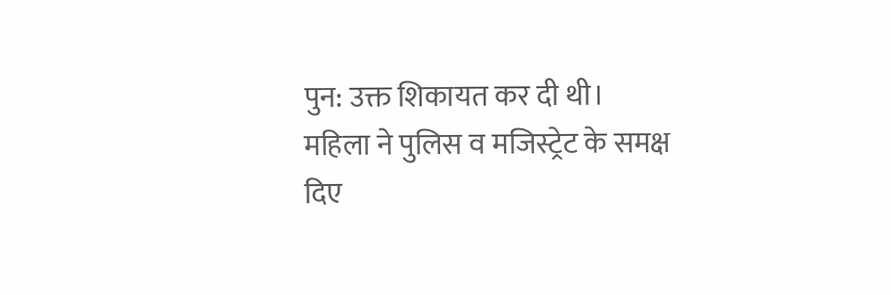पुन: उक्त शिकायत कर दी थी।
महिला ने पुलिस व मजिस्ट्रेट के समक्ष दिए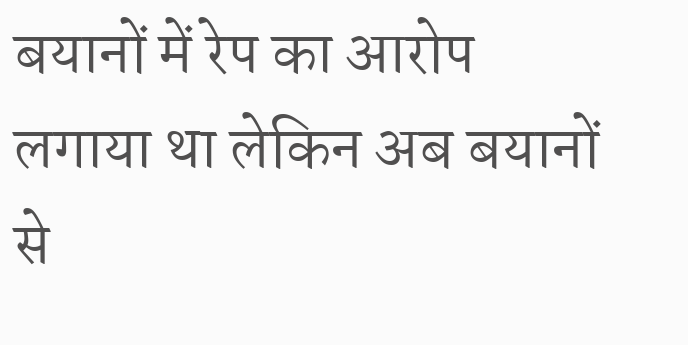बयानों में रेप का आरोप लगाया था लेकिन अब बयानों से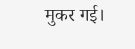मुकर गई।